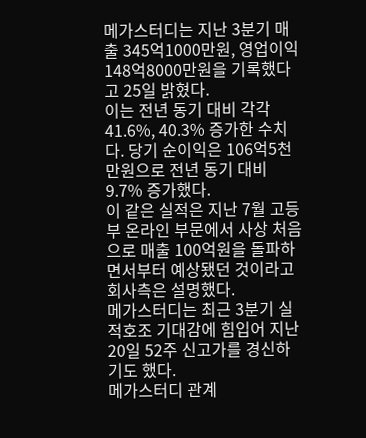메가스터디는 지난 3분기 매출 345억1000만원, 영업이익 148억8000만원을 기록했다고 25일 밝혔다.
이는 전년 동기 대비 각각 41.6%, 40.3% 증가한 수치다. 당기 순이익은 106억5천만원으로 전년 동기 대비 9.7% 증가했다.
이 같은 실적은 지난 7월 고등부 온라인 부문에서 사상 처음으로 매출 100억원을 돌파하면서부터 예상됐던 것이라고 회사측은 설명했다.
메가스터디는 최근 3분기 실적호조 기대감에 힘입어 지난 20일 52주 신고가를 경신하기도 했다.
메가스터디 관계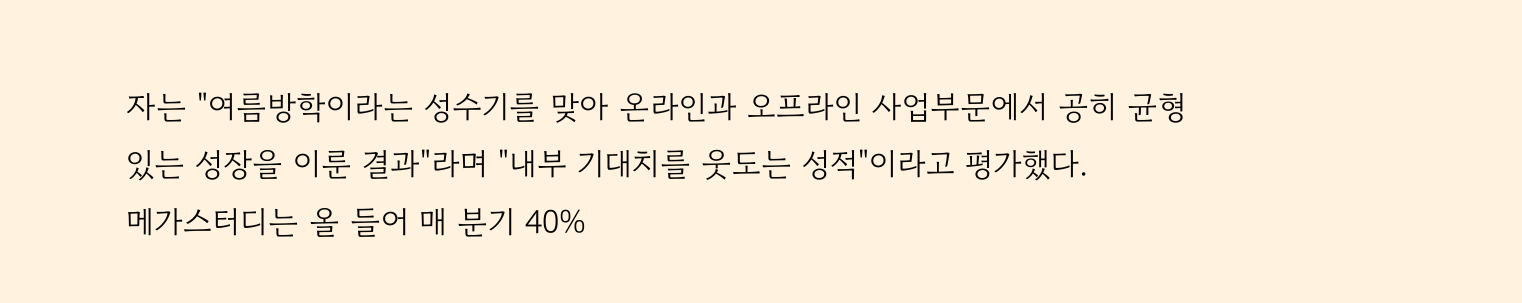자는 "여름방학이라는 성수기를 맞아 온라인과 오프라인 사업부문에서 공히 균형 있는 성장을 이룬 결과"라며 "내부 기대치를 웃도는 성적"이라고 평가했다.
메가스터디는 올 들어 매 분기 40%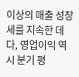이상의 매출 성장세를 지속한 데다, 영업이익 역시 분기 평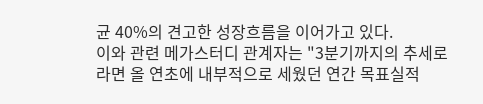균 40%의 견고한 성장흐름을 이어가고 있다.
이와 관련 메가스터디 관계자는 "3분기까지의 추세로라면 올 연초에 내부적으로 세웠던 연간 목표실적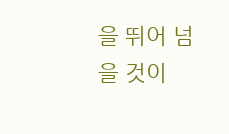을 뛰어 넘을 것이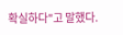확실하다"고 말했다.